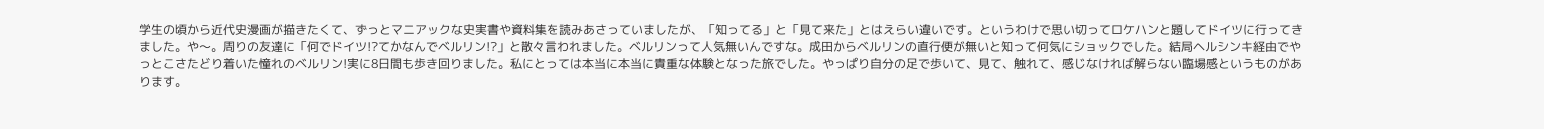学生の頃から近代史漫画が描きたくて、ずっとマニアックな史実書や資料集を読みあさっていましたが、「知ってる」と「見て来た」とはえらい違いです。というわけで思い切ってロケハンと題してドイツに行ってきました。や〜。周りの友達に「何でドイツ!?てかなんでベルリン!?」と散々言われました。ベルリンって人気無いんですな。成田からベルリンの直行便が無いと知って何気にショックでした。結局ヘルシンキ経由でやっとこさたどり着いた憧れのベルリン!実に8日間も歩き回りました。私にとっては本当に本当に貴重な体験となった旅でした。やっぱり自分の足で歩いて、見て、触れて、感じなければ解らない臨場感というものがあります。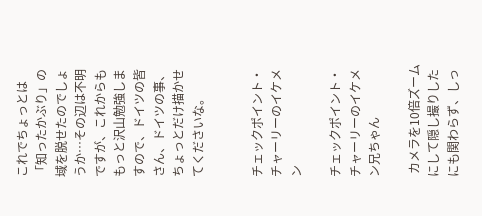これでちょっとは「知ったかぶり」の域を脱せたのでしょうか…その辺は不明ですが、これからももっと沢山勉強しますので、ドイツの皆さん、ドイツの事、ちょっとだけ描かせてくださいな。


チェックポイント・チャーリーのイケメン

チェックポイント・チャーリーのイケメン兄ちゃん

 カメラを10倍ズームにして隠し撮りしたにも関わらず、しっ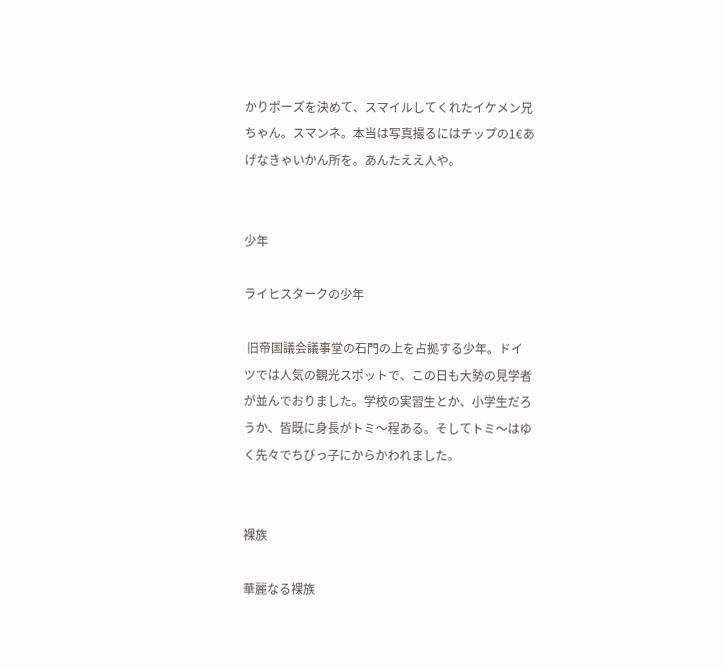かりポーズを決めて、スマイルしてくれたイケメン兄ちゃん。スマンネ。本当は写真撮るにはチップの1€あげなきゃいかん所を。あんたええ人や。


少年

ライヒスタークの少年

 旧帝国議会議事堂の石門の上を占拠する少年。ドイツでは人気の観光スポットで、この日も大勢の見学者が並んでおりました。学校の実習生とか、小学生だろうか、皆既に身長がトミ〜程ある。そしてトミ〜はゆく先々でちびっ子にからかわれました。


裸族

華麗なる裸族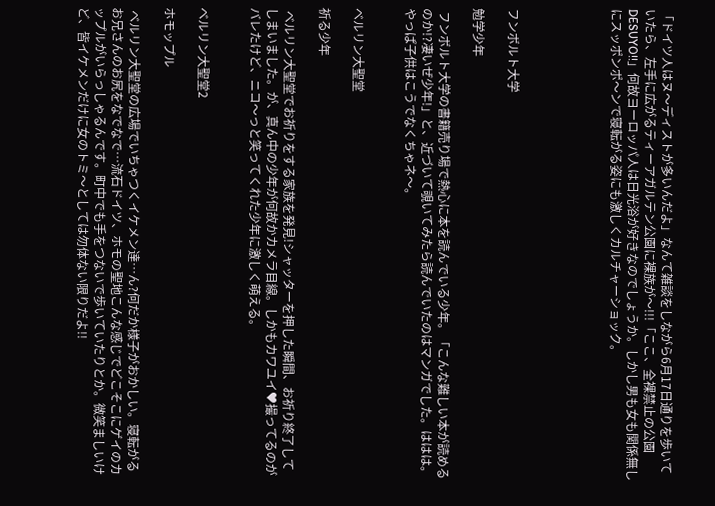「ドイツ人はヌ〜ディストが多いんだよ」なんて雑談をしながら6月17日通りを歩いていたら、左手に広がるティーアガルテン公園に裸族が〜!!!「ここ、全裸禁止の公園DESUYO!!」何故ヨーロッパ人は日光浴が好きなのでしょうか。しかし男も女も関係無しにスッポンポ〜ンで寝転がる姿にも激しくカルチャーショック。





フンボルト大学

勉学少年

 フンボルト大学の書籍売り場で熱心に本を読んでいる少年。「こんな難しい本が読めるのか!?凄いぜ少年!」と、近づいて覗いてみたら読んでいたのはマンガでした。ははは。やっぱ子供はこうでなくちゃネ〜。


ベルリン大聖堂

祈る少年

 ベルリン大聖堂でお祈りをする家族を発見!シャッターを押した瞬間、お祈り終了してしまいました。が、真ん中の少年が何故かカメラ目線。しかもカワユイ♥撮ってるのがバレたけど、ニコ〜っと笑ってくれた少年に激しく萌える。


ベルリン大聖堂2

ホモップル

 ベルリン大聖堂の広場でいちゃつくイケメン達…ん?何だか様子がおかしい。寝転がるお兄さんのお尻をなでなで…流石ドイツ、ホモの聖地こんな感じでどこそこにゲイのカップルがいらっしゃるんです。町中でも手をつないで歩いていたりとか。微笑ましいけど、皆イケメンだけに女のトミ〜としては勿体ない限りだよ!!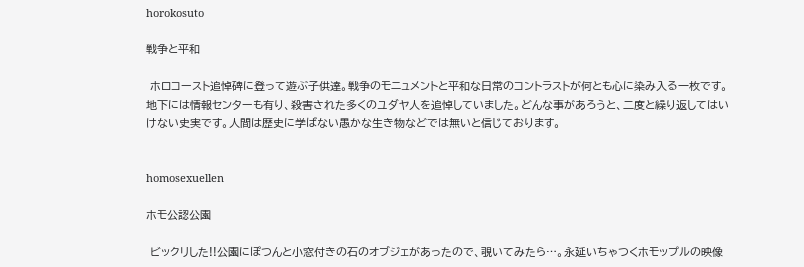horokosuto

戦争と平和

 ホロコースト追悼碑に登って遊ぶ子供達。戦争のモニュメントと平和な日常のコントラストが何とも心に染み入る一枚です。地下には情報センターも有り、殺害された多くのユダヤ人を追悼していました。どんな事があろうと、二度と繰り返してはいけない史実です。人間は歴史に学ばない愚かな生き物などでは無いと信じております。


homosexuellen

ホモ公認公園

 ビックリした!!公園にぽつんと小窓付きの石のオブジェがあったので、覗いてみたら…。永延いちゃつくホモップルの映像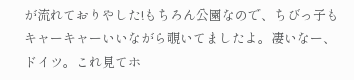が流れておりやした!もちろん公園なので、ちびっ子もキャーキャーいいながら覗いてましたよ。凄いなー、ドイツ。これ見てホ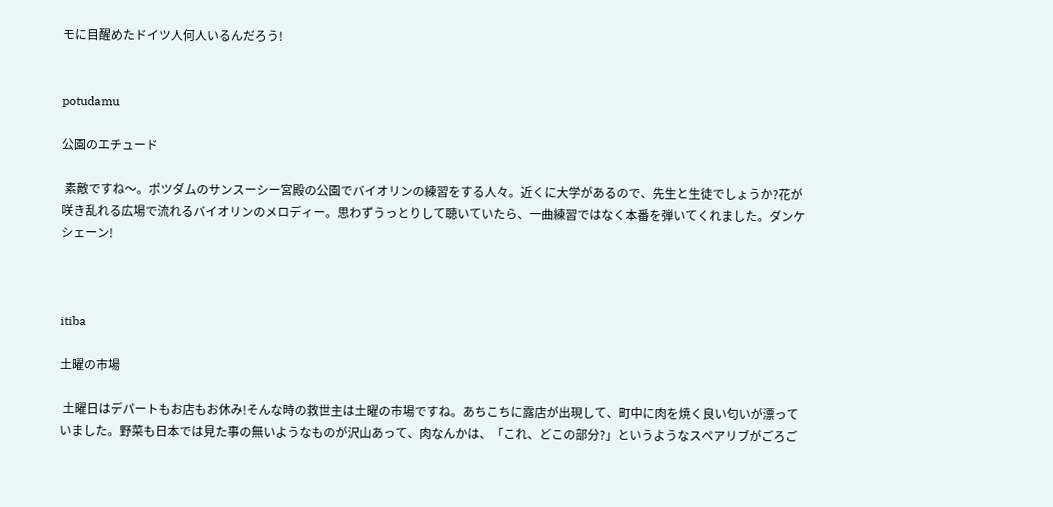モに目醒めたドイツ人何人いるんだろう!


potudamu

公園のエチュード

 素敵ですね〜。ポツダムのサンスーシー宮殿の公園でバイオリンの練習をする人々。近くに大学があるので、先生と生徒でしょうか?花が咲き乱れる広場で流れるバイオリンのメロディー。思わずうっとりして聴いていたら、一曲練習ではなく本番を弾いてくれました。ダンケシェーン!



itiba

土曜の市場

 土曜日はデパートもお店もお休み!そんな時の救世主は土曜の市場ですね。あちこちに露店が出現して、町中に肉を焼く良い匂いが漂っていました。野菜も日本では見た事の無いようなものが沢山あって、肉なんかは、「これ、どこの部分?」というようなスペアリブがごろご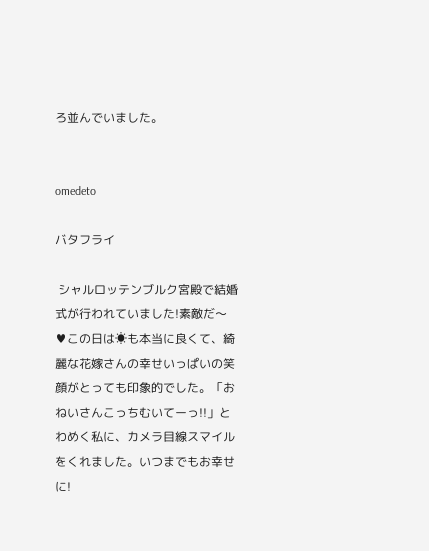ろ並んでいました。


omedeto

バタフライ

 シャルロッテンブルク宮殿で結婚式が行われていました!素敵だ〜♥この日は☀も本当に良くて、綺麗な花嫁さんの幸せいっぱいの笑顔がとっても印象的でした。「おねいさんこっちむいてーっ!!」とわめく私に、カメラ目線スマイルをくれました。いつまでもお幸せに!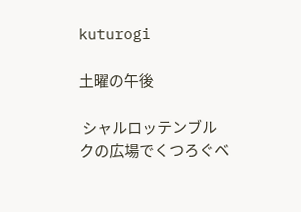kuturogi

土曜の午後

 シャルロッテンブルクの広場でくつろぐベ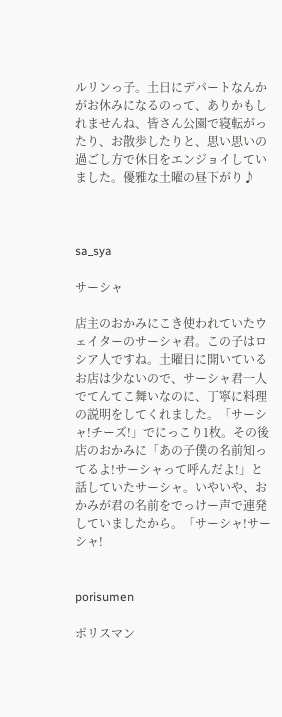ルリンっ子。土日にデパートなんかがお休みになるのって、ありかもしれませんね、皆さん公園で寝転がったり、お散歩したりと、思い思いの過ごし方で休日をエンジョイしていました。優雅な土曜の昼下がり♪



sa_sya

サーシャ

店主のおかみにこき使われていたウェイターのサーシャ君。この子はロシア人ですね。土曜日に開いているお店は少ないので、サーシャ君一人でてんてこ舞いなのに、丁寧に料理の説明をしてくれました。「サーシャ!チーズ!」でにっこり1枚。その後店のおかみに「あの子僕の名前知ってるよ!サーシャって呼んだよ!」と話していたサーシャ。いやいや、おかみが君の名前をでっけー声で連発していましたから。「サーシャ!サーシャ!


porisumen

ポリスマン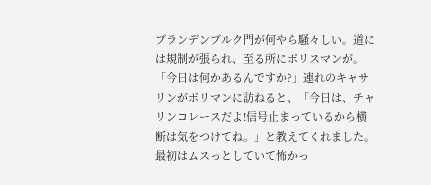ブランデンブルク門が何やら騒々しい。道には規制が張られ、至る所にポリスマンが。「今日は何かあるんですか?」連れのキャサリンがポリマンに訪ねると、「今日は、チャリンコレースだよ!信号止まっているから横断は気をつけてね。」と教えてくれました。最初はムスっとしていて怖かっ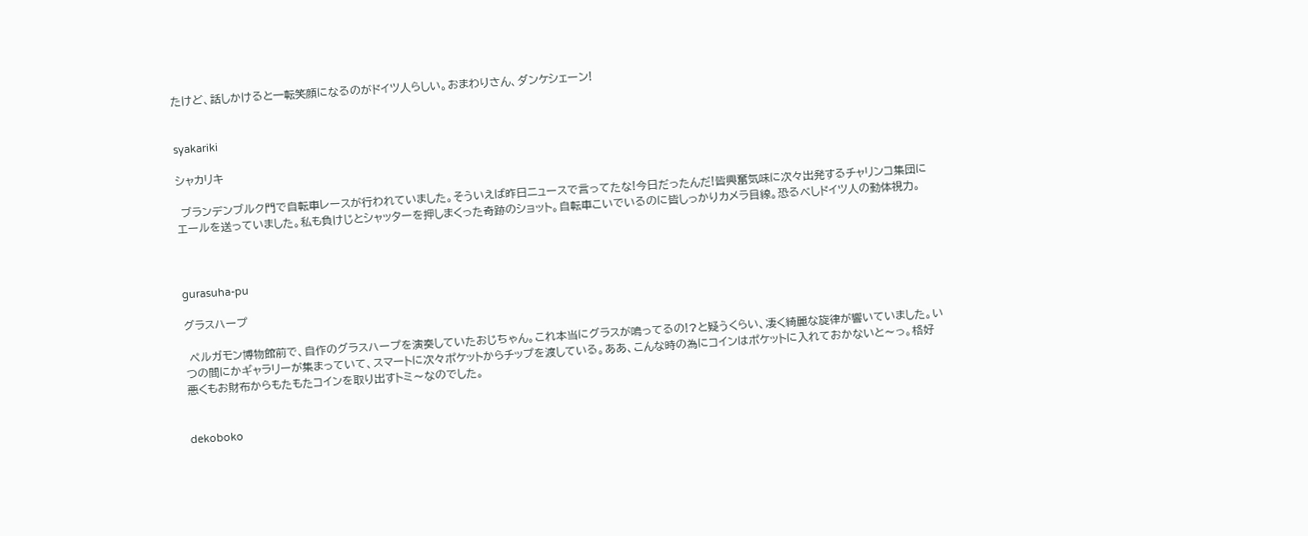たけど、話しかけると一転笑顔になるのがドイツ人らしい。おまわりさん、ダンケシェーン!


syakariki

シャカリキ

 ブランデンブルク門で自転車レースが行われていました。そういえば昨日ニュースで言ってたな!今日だったんだ!皆興奮気味に次々出発するチャリンコ集団にエールを送っていました。私も負けじとシャッターを押しまくった奇跡のショット。自転車こいでいるのに皆しっかりカメラ目線。恐るべしドイツ人の動体視力。



gurasuha-pu

グラスハープ

 ペルガモン博物館前で、自作のグラスハープを演奏していたおじちゃん。これ本当にグラスが鳴ってるの!?と疑うくらい、凄く綺麗な旋律が響いていました。いつの間にかギャラリーが集まっていて、スマートに次々ポケットからチップを渡している。ああ、こんな時の為にコインはポケットに入れておかないと〜っ。格好悪くもお財布からもたもたコインを取り出すトミ〜なのでした。


dekoboko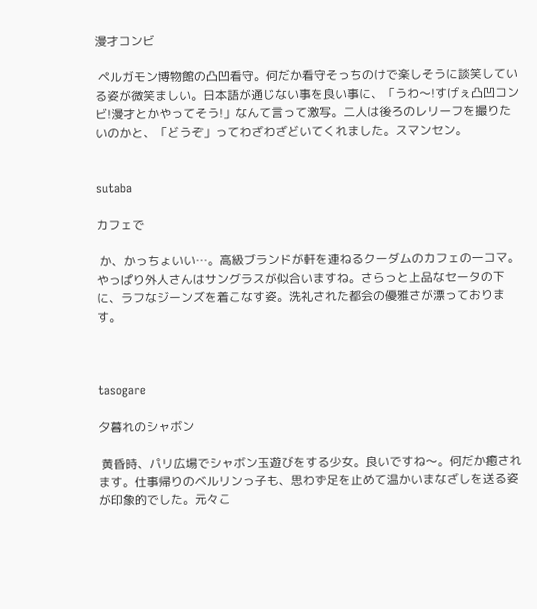漫才コンビ

 ペルガモン博物館の凸凹看守。何だか看守そっちのけで楽しそうに談笑している姿が微笑ましい。日本語が通じない事を良い事に、「うわ〜!すげぇ凸凹コンビ!漫才とかやってそう!」なんて言って激写。二人は後ろのレリーフを撮りたいのかと、「どうぞ」ってわざわざどいてくれました。スマンセン。


sutaba

カフェで

 か、かっちょいい…。高級ブランドが軒を連ねるクーダムのカフェの一コマ。やっぱり外人さんはサングラスが似合いますね。さらっと上品なセータの下に、ラフなジーンズを着こなす姿。洗礼された都会の優雅さが漂っております。



tasogare

夕暮れのシャボン

 黄昏時、パリ広場でシャボン玉遊びをする少女。良いですね〜。何だか癒されます。仕事帰りのベルリンっ子も、思わず足を止めて温かいまなざしを送る姿が印象的でした。元々こ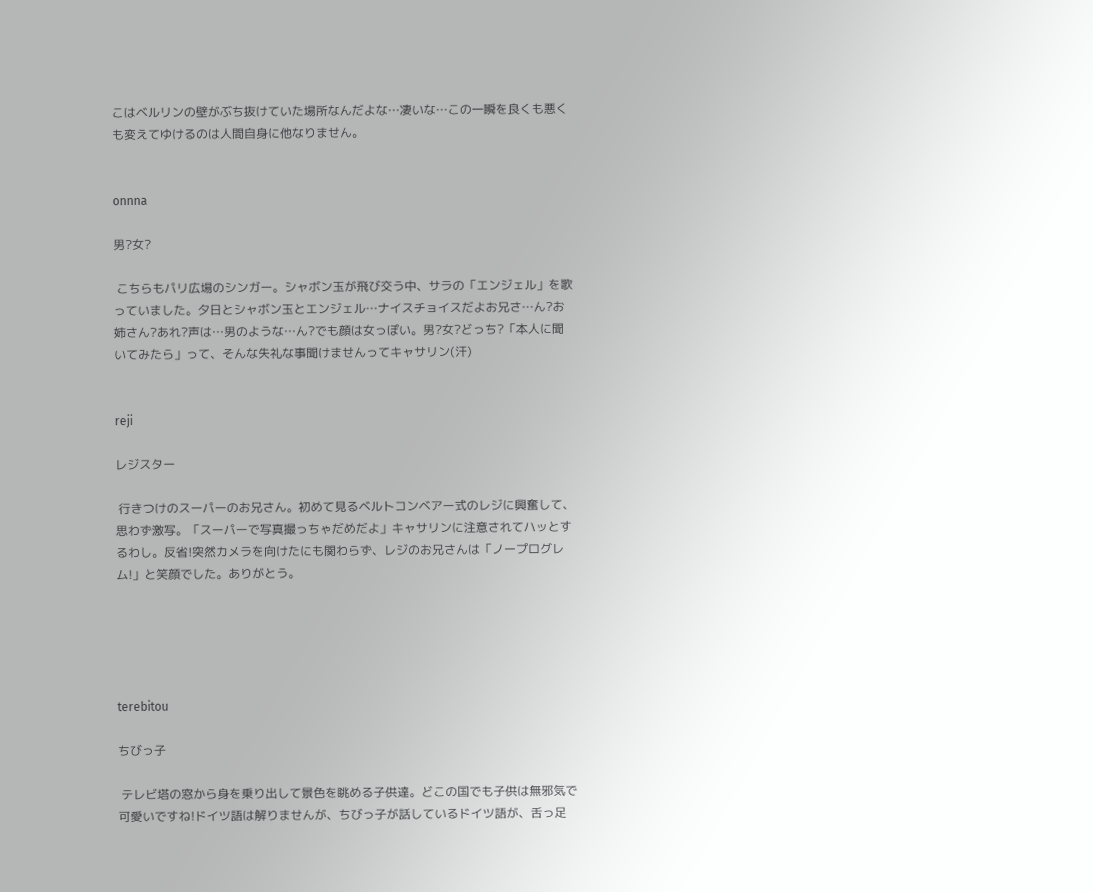こはベルリンの壁がぶち抜けていた場所なんだよな…凄いな…この一瞬を良くも悪くも変えてゆけるのは人間自身に他なりません。


onnna

男?女?

 こちらもパリ広場のシンガー。シャボン玉が飛び交う中、サラの「エンジェル」を歌っていました。夕日とシャボン玉とエンジェル…ナイスチョイスだよお兄さ…ん?お姉さん?あれ?声は…男のような…ん?でも顔は女っぽい。男?女?どっち?「本人に聞いてみたら」って、そんな失礼な事聞けませんってキャサリン(汗)


reji

レジスター

 行きつけのスーパーのお兄さん。初めて見るベルトコンベアー式のレジに興奮して、思わず激写。「スーパーで写真撮っちゃだめだよ」キャサリンに注意されてハッとするわし。反省!突然カメラを向けたにも関わらず、レジのお兄さんは「ノープログレム!」と笑顔でした。ありがとう。





terebitou

ちびっ子

 テレビ塔の窓から身を乗り出して景色を眺める子供達。どこの国でも子供は無邪気で可愛いですね!ドイツ語は解りませんが、ちびっ子が話しているドイツ語が、舌っ足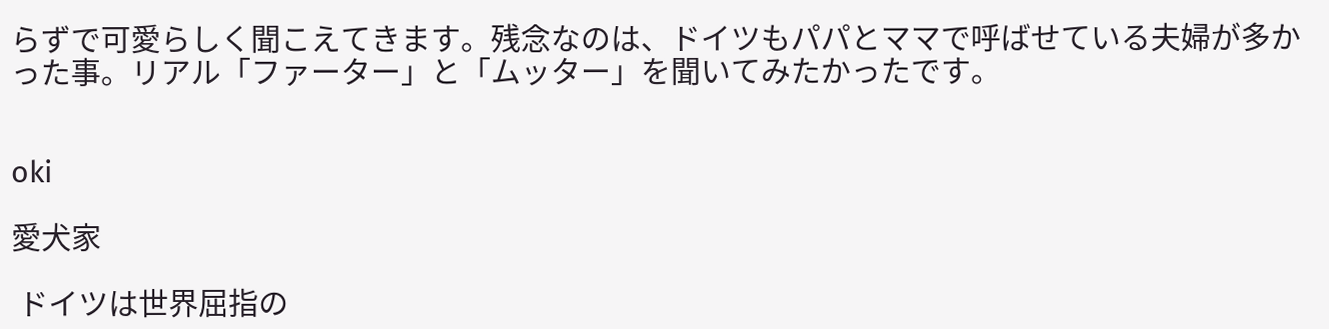らずで可愛らしく聞こえてきます。残念なのは、ドイツもパパとママで呼ばせている夫婦が多かった事。リアル「ファーター」と「ムッター」を聞いてみたかったです。


oki

愛犬家

 ドイツは世界屈指の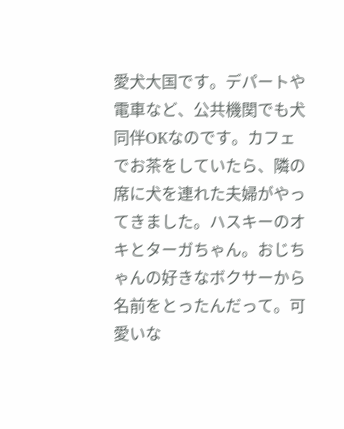愛犬大国です。デパートや電車など、公共機関でも犬同伴OKなのです。カフェでお茶をしていたら、隣の席に犬を連れた夫婦がやってきました。ハスキーのオキとターガちゃん。おじちゃんの好きなボクサーから名前をとったんだって。可愛いな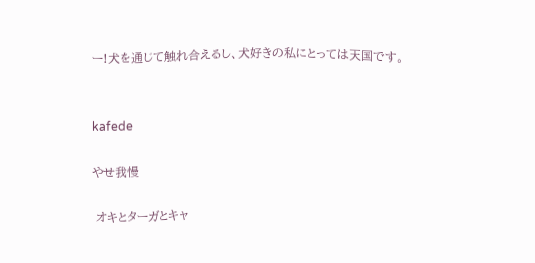ー!犬を通じて触れ合えるし、犬好きの私にとっては天国です。


kafede

やせ我慢

 オキとターガとキャ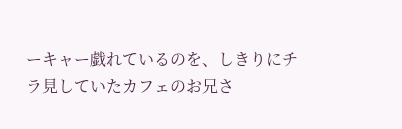ーキャー戯れているのを、しきりにチラ見していたカフェのお兄さ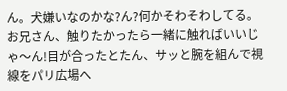ん。犬嫌いなのかな?ん?何かそわそわしてる。お兄さん、触りたかったら一緒に触ればいいじゃ〜ん!目が合ったとたん、サッと腕を組んで視線をパリ広場へ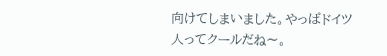向けてしまいました。やっぱドイツ人ってクールだね〜。